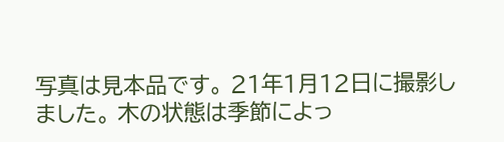写真は見本品です。 21年1月12日に撮影しました。 木の状態は季節によっ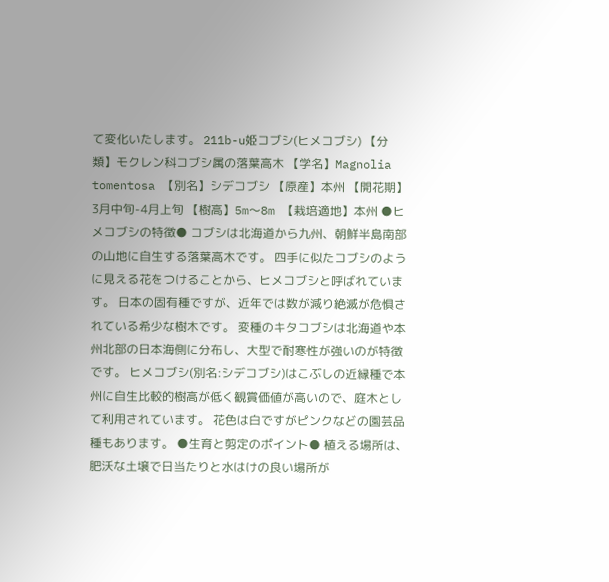て変化いたします。 211b-u姫コブシ(ヒメコブシ) 【分類】モクレン科コブシ属の落葉高木 【学名】Magnolia tomentosa 【別名】シデコブシ 【原産】本州 【開花期】3月中旬-4月上旬 【樹高】5m〜8m 【栽培適地】本州 ●ヒメコブシの特徴● コブシは北海道から九州、朝鮮半島南部の山地に自生する落葉高木です。 四手に似たコブシのように見える花をつけることから、ヒメコブシと呼ばれています。 日本の固有種ですが、近年では数が減り絶滅が危惧されている希少な樹木です。 変種のキタコブシは北海道や本州北部の日本海側に分布し、大型で耐寒性が強いのが特徴です。 ヒメコブシ(別名:シデコブシ)はこぶしの近縁種で本州に自生比較的樹高が低く観賞価値が高いので、庭木として利用されています。 花色は白ですがピンクなどの園芸品種もあります。 ●生育と剪定のポイント● 植える場所は、肥沃な土壌で日当たりと水はけの良い場所が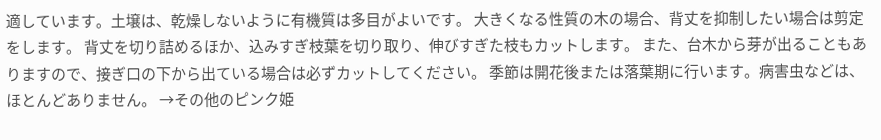適しています。土壌は、乾燥しないように有機質は多目がよいです。 大きくなる性質の木の場合、背丈を抑制したい場合は剪定をします。 背丈を切り詰めるほか、込みすぎ枝葉を切り取り、伸びすぎた枝もカットします。 また、台木から芽が出ることもありますので、接ぎ口の下から出ている場合は必ずカットしてください。 季節は開花後または落葉期に行います。病害虫などは、ほとんどありません。 →その他のピンク姫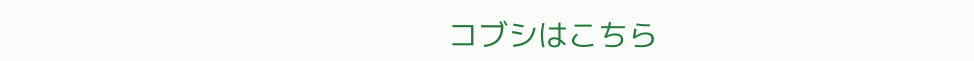コブシはこちら